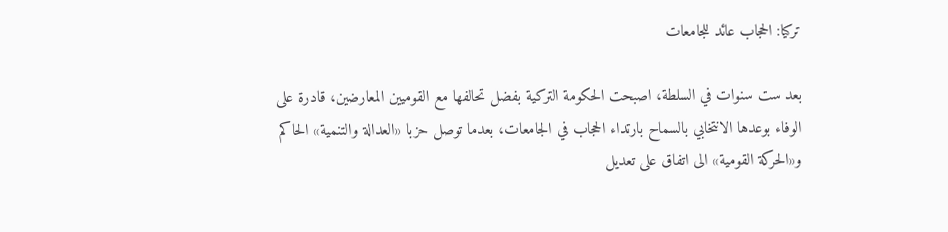تركيا: الحجاب عائد للجامعات

بعد ست سنوات في السلطة، اصبحت الحكومة التركية بفضل تحالفها مع القوميين المعارضين، قادرة على الوفاء بوعدها الانتخابي بالسماح بارتداء الحجاب في الجامعات، بعدما توصل حزبا «العدالة والتنمية» الحاكم و«الحركة القومية» الى اتفاق على تعديل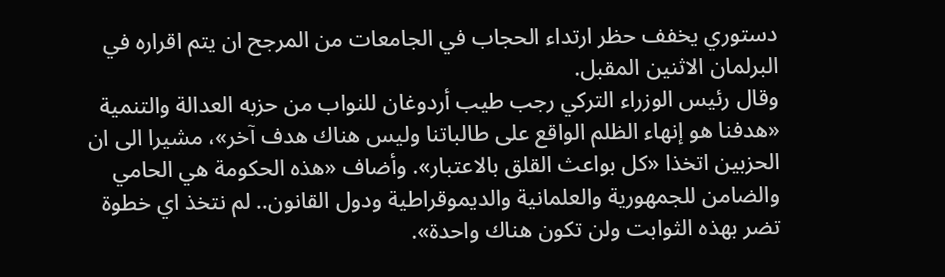دستوري يخفف حظر ارتداء الحجاب في الجامعات من المرجح ان يتم اقراره في البرلمان الاثنين المقبل.
وقال رئيس الوزراء التركي رجب طيب أردوغان للنواب من حزبه العدالة والتنمية «هدفنا هو إنهاء الظلم الواقع على طالباتنا وليس هناك هدف آخر»، مشيرا الى ان الحزبين اتخذا «كل بواعث القلق بالاعتبار». وأضاف «هذه الحكومة هي الحامي والضامن للجمهورية والعلمانية والديموقراطية ودول القانون.. لم نتخذ اي خطوة تضر بهذه الثوابت ولن تكون هناك واحدة».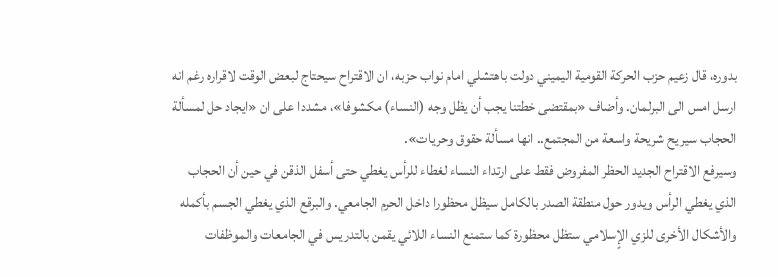بدوره، قال زعيم حزب الحركة القومية اليميني دولت باهتشلي امام نواب حزبه، ان الاقتراح سيحتاج لبعض الوقت لاقراره رغم انه ارسل امس الى البرلمان. وأضاف «بمقتضى خطتنا يجب أن يظل وجه (النساء) مكشوفا»، مشددا على ان «ايجاد حل لمسألة الحجاب سيريح شريحة واسعة من المجتمع.. انها مسألة حقوق وحريات».
وسيرفع الاقتراح الجديد الحظر المفروض فقط على ارتداء النساء لغطاء للرأس يغطي حتى أسفل الذقن في حين أن الحجاب الذي يغطي الرأس ويدور حول منطقة الصدر بالكامل سيظل محظورا داخل الحرم الجامعي. والبرقع الذي يغطي الجسم بأكمله والأشكال الأخرى للزي الإٍسلامي ستظل محظورة كما ستمنع النساء اللائي يقمن بالتدريس في الجامعات والموظفات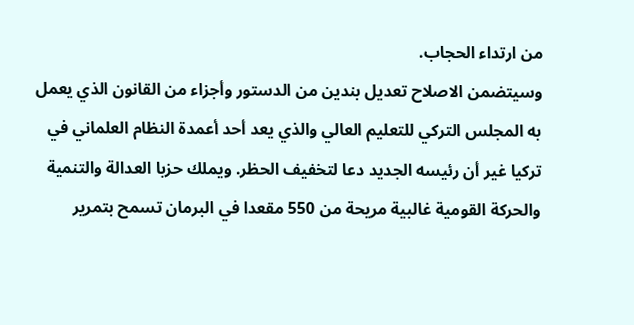من ارتداء الحجاب.
وسيتضمن الاصلاح تعديل بندين من الدستور وأجزاء من القانون الذي يعمل به المجلس التركي للتعليم العالي والذي يعد أحد أعمدة النظام العلماني في تركيا غير أن رئيسه الجديد دعا لتخفيف الحظر. ويملك حزبا العدالة والتنمية والحركة القومية غالبية مريحة من 550 مقعدا في البرمان تسمح بتمرير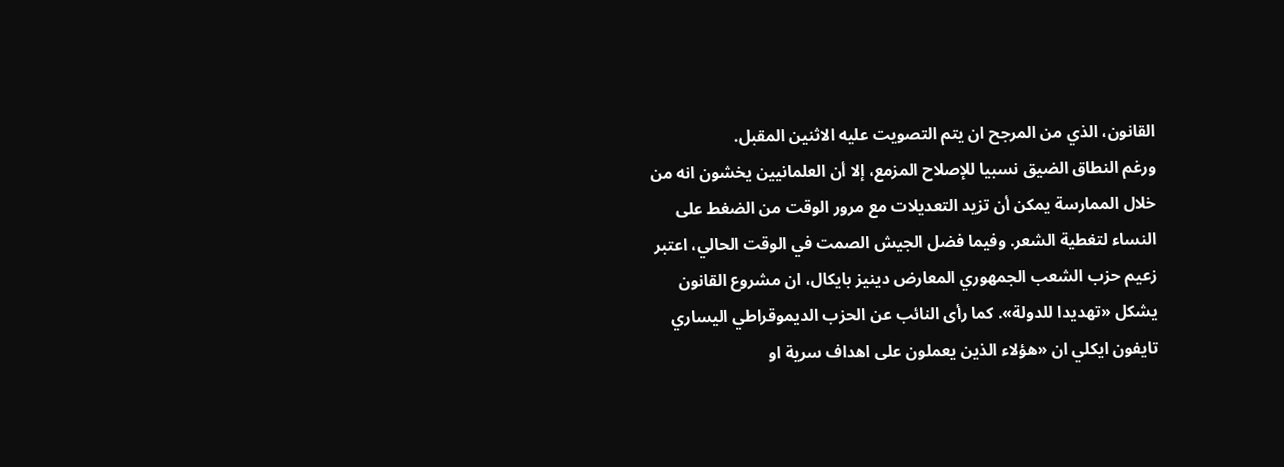القانون، الذي من المرجح ان يتم التصويت عليه الاثنين المقبل.
ورغم النطاق الضيق نسبيا للإصلاح المزمع، إلا أن العلمانيين يخشون انه من خلال الممارسة يمكن أن تزيد التعديلات مع مرور الوقت من الضغط على النساء لتغطية الشعر. وفيما فضل الجيش الصمت في الوقت الحالي، اعتبر زعيم حزب الشعب الجمهوري المعارض دينيز بايكال، ان مشروع القانون يشكل «تهديدا للدولة». كما رأى النائب عن الحزب الديموقراطي اليساري تايفون ايكلي ان «هؤلاء الذين يعملون على اهداف سرية او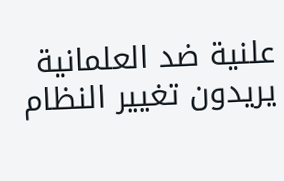علنية ضد العلمانية يريدون تغيير النظام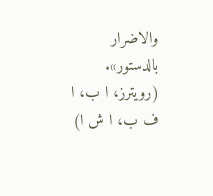والاضرار بالدستور».
(رويترز، ا ب، ا ف ب، ا ش ا)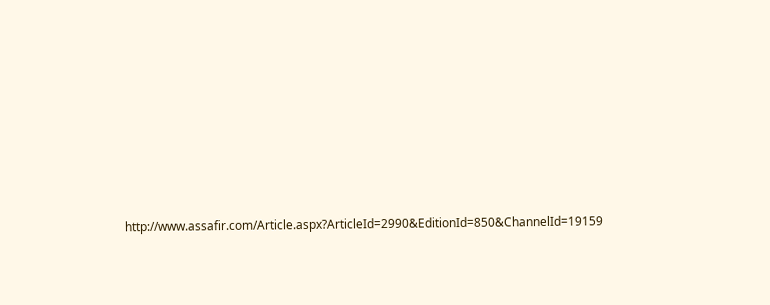http://www.assafir.com/Article.aspx?ArticleId=2990&EditionId=850&ChannelId=19159